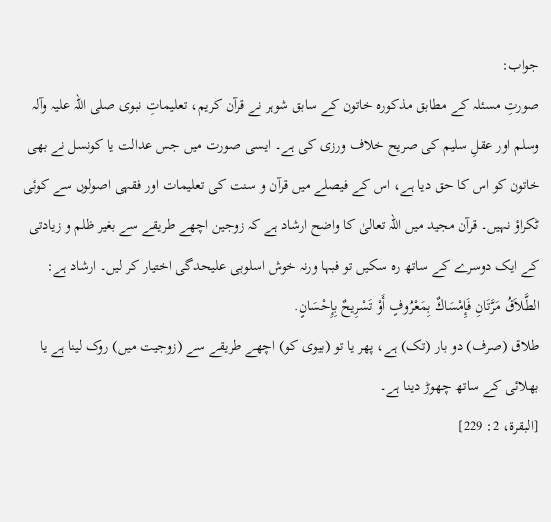جواب:
صورتِ مسئلہ کے مطابق مذکورہ خاتون کے سابق شوہر نے قرآن کریم، تعلیماتِ نبوی صلی اللہ علیہ وآلہ وسلم اور عقلِ سلیم کی صریح خلاف ورزی کی ہے۔ ایسی صورت میں جس عدالت یا کونسل نے بھی خاتون کو اس کا حق دیا ہے، اس کے فیصلے میں قرآن و سنت کی تعلیمات اور فقہی اصولوں سے کوئی ٹکراؤ نہیں۔ قرآن مجید میں اللہ تعالیٰ کا واضح ارشاد ہے کہ زوجین اچھے طریقے سے بغیر ظلم و زیادتی کے ایک دوسرے کے ساتھ رہ سکیں تو فبہا ورنہ خوش اسلوبی علیحدگی اختیار کر لیں۔ ارشاد ہے:
الطَّلاَقُ مَرَّتَانِ فَإِمْسَاكٌ بِمَعْرُوفٍ أَوْ تَسْرِيحٌ بِإِحْسَانٍ.
طلاق (صرف) دو بار (تک) ہے، پھر یا تو (بیوی کو) اچھے طریقے سے (زوجیت میں) روک لینا ہے یا بھلائی کے ساتھ چھوڑ دینا ہے۔
[البقرة، 2: 229]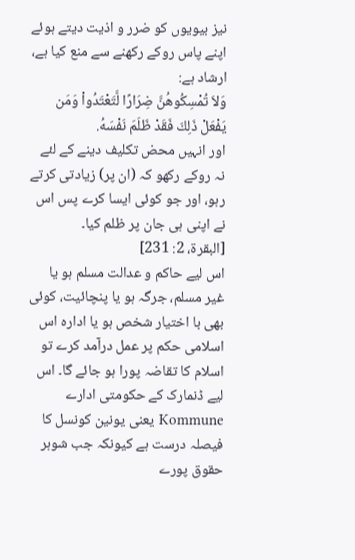نیز بیویوں کو ضرر و اذیت دیتے ہوئے اپنے پاس روکے رکھنے سے منع کیا ہے، ارشاد ہے:
وَلاَ تُمْسِكُوهُنَّ ضِرَارًا لَّتَعْتَدُواْ وَمَن يَفْعَلْ ذَلِكَ فَقَدْ ظَلَمَ نَفْسَهُ.
اور انہیں محض تکلیف دینے کے لئے نہ روکے رکھو کہ (ان پر) زیادتی کرتے رہو، اور جو کوئی ایسا کرے پس اس نے اپنی ہی جان پر ظلم کیا۔
[البقرة، 2: 231]
اس لیے حاکم و عدالت مسلم ہو یا غیر مسلم، جرگہ ہو یا پنچائیت، کوئی بھی با اختیار شخص ہو یا ادارہ اس اسلامی حکم پر عمل درآمد کرے تو اسلام کا تقاضہ پورا ہو جائے گا۔ اس لیے ڈنمارک کے حکومتی ادارے Kommune یعنی یونین کونسل کا فیصلہ درست ہے کیونکہ جب شوہر حقوق پورے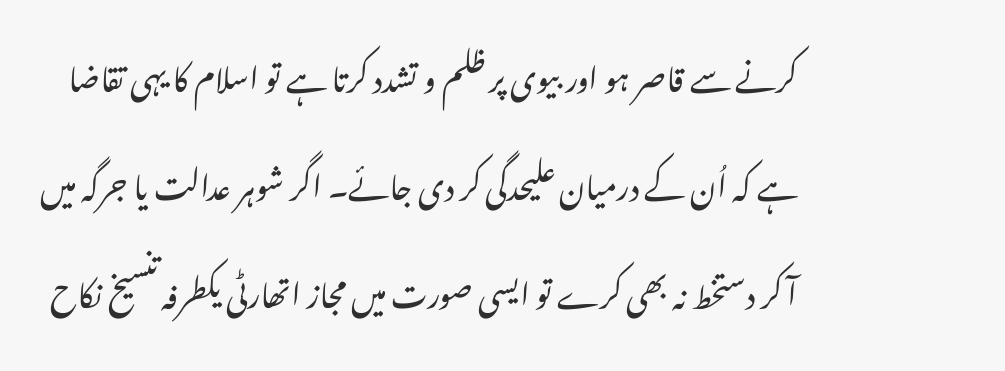کرنے سے قاصر ہو اور بیوی پر ظلم و تشدد کرتا ہے تو اسلام کا یہی تقاضا ہے کہ اُن کے درمیان علیحدگی کر دی جائے۔ اگر شوہر عدالت یا جرگہ میں آ کر دستخط نہ بھی کرے تو ایسی صورت میں مجاز اتھارٹی یکطرفہ تنسیخ نکاح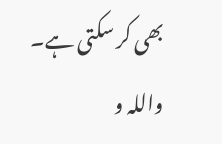بھی کر سکتی ہے۔
واللہ و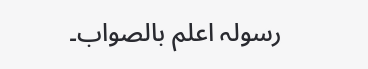رسولہ اعلم بالصواب۔